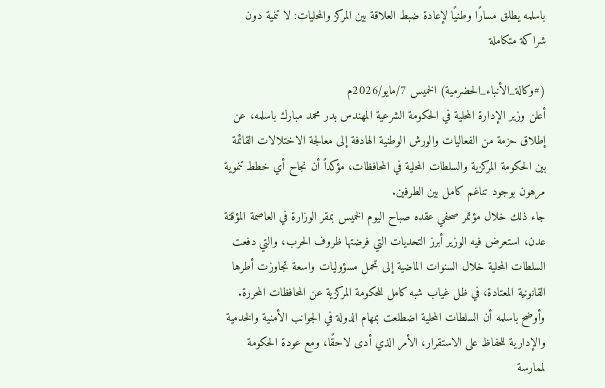باسلمه يطلق مسارًا وطنيًا لإعادة ضبط العلاقة بين المركز والمحليات: لا تنمية دون شراكة متكاملة

(#وكالة_الأنباء_الحضرمية) الخميس 7/مايو/2026م
أعلن وزير الإدارة المحلية في الحكومة الشرعية المهندس بدر محمد مبارك باسلمه، عن إطلاق حزمة من الفعاليات والورش الوطنية الهادفة إلى معالجة الاختلالات القائمة بين الحكومة المركزية والسلطات المحلية في المحافظات، مؤكداً أن نجاح أي خطط تنموية مرهون بوجود تناغم كامل بين الطرفين.
جاء ذلك خلال مؤتمر صحفي عقده صباح اليوم الخميس بمقر الوزارة في العاصمة المؤقتة عدن، استعرض فيه الوزير أبرز التحديات التي فرضتها ظروف الحرب، والتي دفعت السلطات المحلية خلال السنوات الماضية إلى تحمل مسؤوليات واسعة تجاوزت أطرها القانونية المعتادة، في ظل غياب شبه كامل للحكومة المركزية عن المحافظات المحررة.
وأوضح باسلمه أن السلطات المحلية اضطلعت بمهام الدولة في الجوانب الأمنية والخدمية والإدارية للحفاظ على الاستقرار، الأمر الذي أدى لاحقًا، ومع عودة الحكومة لممارسة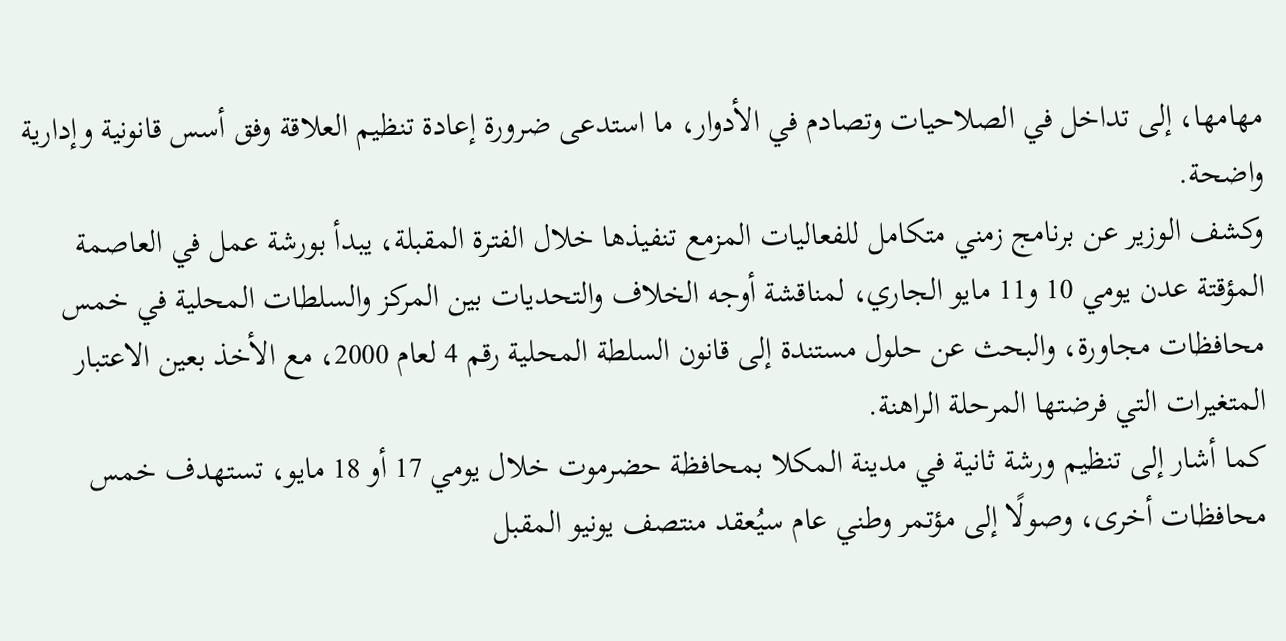مهامها، إلى تداخل في الصلاحيات وتصادم في الأدوار، ما استدعى ضرورة إعادة تنظيم العلاقة وفق أسس قانونية وإدارية واضحة.
وكشف الوزير عن برنامج زمني متكامل للفعاليات المزمع تنفيذها خلال الفترة المقبلة، يبدأ بورشة عمل في العاصمة المؤقتة عدن يومي 10 و11 مايو الجاري، لمناقشة أوجه الخلاف والتحديات بين المركز والسلطات المحلية في خمس محافظات مجاورة، والبحث عن حلول مستندة إلى قانون السلطة المحلية رقم 4 لعام 2000، مع الأخذ بعين الاعتبار المتغيرات التي فرضتها المرحلة الراهنة.
كما أشار إلى تنظيم ورشة ثانية في مدينة المكلا بمحافظة حضرموت خلال يومي 17 أو 18 مايو، تستهدف خمس محافظات أخرى، وصولًا إلى مؤتمر وطني عام سيُعقد منتصف يونيو المقبل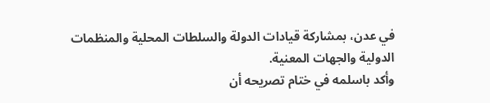في عدن، بمشاركة قيادات الدولة والسلطات المحلية والمنظمات الدولية والجهات المعنية.
وأكد باسلمه في ختام تصريحه أن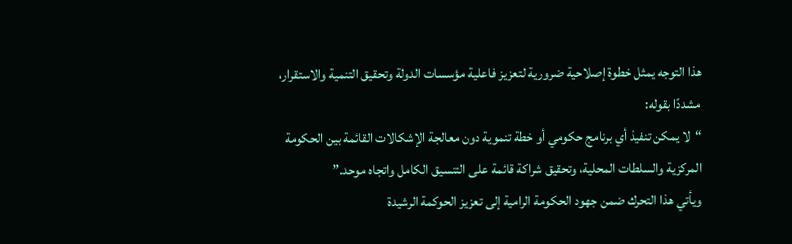هذا التوجه يمثل خطوة إصلاحية ضرورية لتعزيز فاعلية مؤسسات الدولة وتحقيق التنمية والاستقرار، مشددًا بقوله:
“لا يمكن تنفيذ أي برنامج حكومي أو خطة تنموية دون معالجة الإشكالات القائمة بين الحكومة المركزية والسلطات المحلية، وتحقيق شراكة قائمة على التنسيق الكامل واتجاه موحد.”
ويأتي هذا التحرك ضمن جهود الحكومة الرامية إلى تعزيز الحوكمة الرشيدة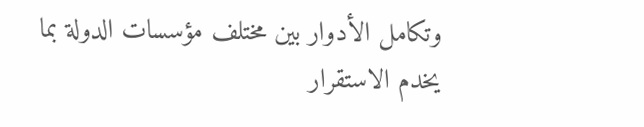وتكامل الأدوار بين مختلف مؤسسات الدولة بما يخدم الاستقرار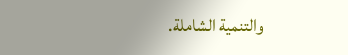والتنمية الشاملة.